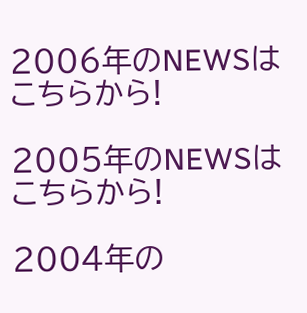2006年のNEWSはこちらから!

2005年のNEWSはこちらから!

2004年の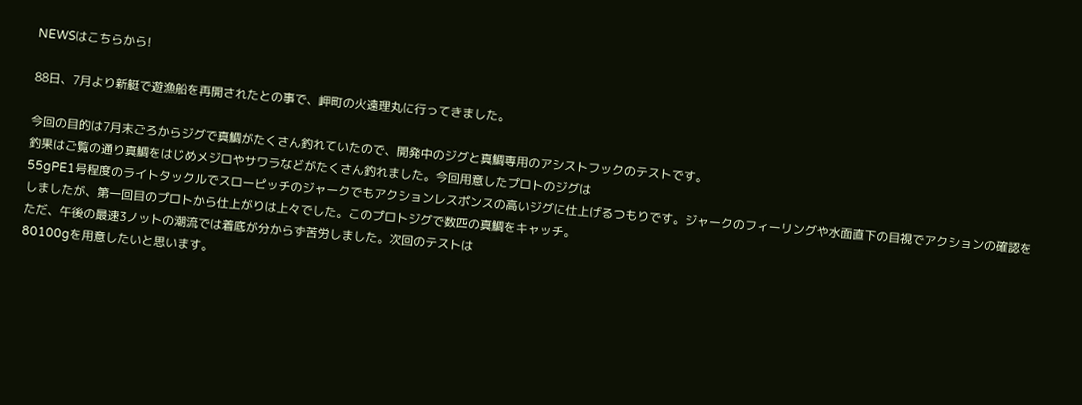NEWSはこちらから!

88日、7月より新艇で遊漁船を再開されたとの事で、岬町の火遠理丸に行ってきました。

今回の目的は7月末ごろからジグで真鯛がたくさん釣れていたので、開発中のジグと真鯛専用のアシストフックのテストです。
釣果はご覧の通り真鯛をはじめメジロやサワラなどがたくさん釣れました。今回用意したプロトのジグは
55gPE1号程度のライトタックルでスローピッチのジャークでもアクションレスポンスの高いジグに仕上げるつもりです。ジャークのフィーリングや水面直下の目視でアクションの確認をしましたが、第一回目のプロトから仕上がりは上々でした。このプロトジグで数匹の真鯛をキャッチ。
ただ、午後の最速3ノットの潮流では着底が分からず苦労しました。次回のテストは
80100gを用意したいと思います。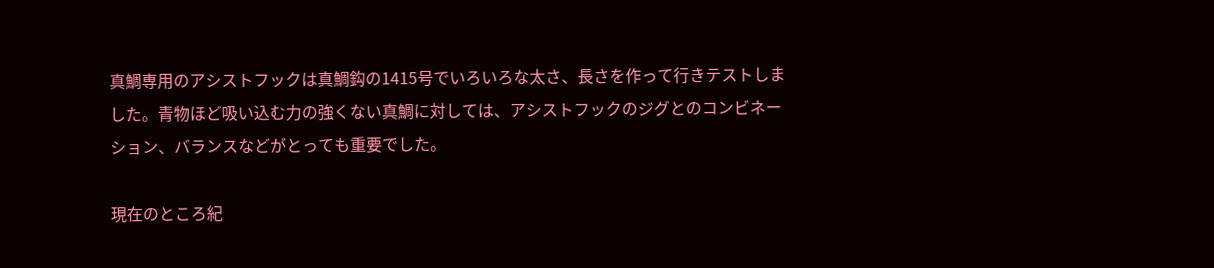真鯛専用のアシストフックは真鯛鈎の1415号でいろいろな太さ、長さを作って行きテストしました。青物ほど吸い込む力の強くない真鯛に対しては、アシストフックのジグとのコンビネーション、バランスなどがとっても重要でした。

現在のところ紀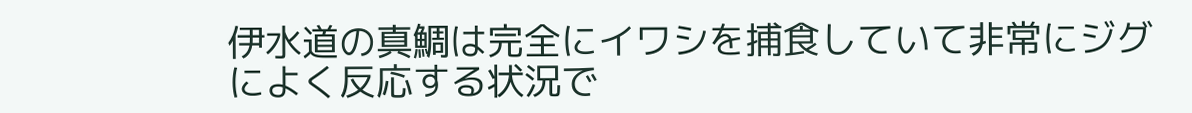伊水道の真鯛は完全にイワシを捕食していて非常にジグによく反応する状況で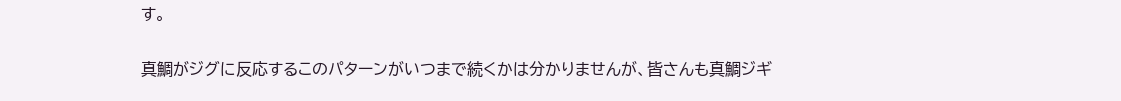す。

真鯛がジグに反応するこのパターンがいつまで続くかは分かりませんが、皆さんも真鯛ジギ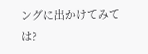ングに出かけてみては?